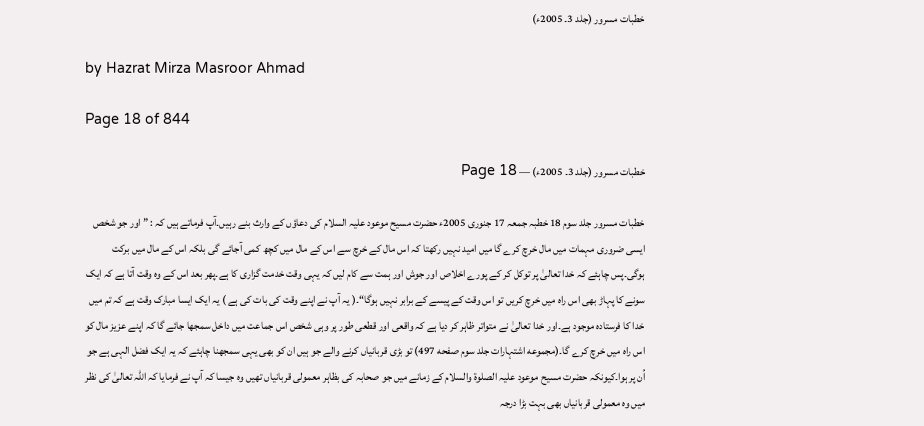خطبات مسرور (جلد 3۔ 2005ء)

by Hazrat Mirza Masroor Ahmad

Page 18 of 844

خطبات مسرور (جلد 3۔ 2005ء) — Page 18

خطبات مسرور جلد سوم 18 خطبہ جمعہ 17 جنوری 2005ء حضرت مسیح موعود علیہ السلام کی دعاؤں کے وارث بنے رہیں۔آپ فرماتے ہیں کہ : ” اور جو شخص ایسی ضروری مہمات میں مال خرچ کرے گا میں امید نہیں رکھتا کہ اس مال کے خرچ سے اس کے مال میں کچھ کمی آجائے گی بلکہ اس کے مال میں برکت ہوگی۔پس چاہئے کہ خدا تعالیٰ پر توکل کر کے پورے اخلاص اور جوش اور ہمت سے کام لیں کہ یہی وقت خدمت گزاری کا ہے۔پھر بعد اس کے وہ وقت آتا ہے کہ ایک سونے کا پہاڑ بھی اس راہ میں خرچ کریں تو اس وقت کے پیسے کے برابر نہیں ہوگا“۔( یہ آپ نے اپنے وقت کی بات کی ہے ) یہ ایک ایسا مبارک وقت ہے کہ تم میں خدا کا فرستادہ موجود ہے۔اور خدا تعالیٰ نے متواتر ظاہر کر دیا ہے کہ واقعی اور قطعی طور پر وہی شخص اس جماعت میں داخل سمجھا جائے گا کہ اپنے عزیز مال کو اس راہ میں خرچ کرے گا۔(مجموعه اشتہارات جلد سوم صفحه 497) تو بڑی قربانیاں کرنے والے جو ہیں ان کو بھی یہی سمجھنا چاہئے کہ یہ ایک فضل الہی ہے جو اُن پر ہوا۔کیونکہ حضرت مسیح موعود علیہ الصلوۃ والسلام کے زمانے میں جو صحابہ کی بظاہر معمولی قربانیاں تھیں وہ جیسا کہ آپ نے فرمایا کہ اللہ تعالیٰ کی نظر میں وہ معمولی قربانیاں بھی بہت بڑا درجہ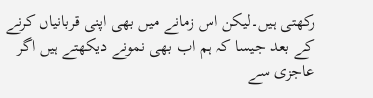رکھتی ہیں۔لیکن اس زمانے میں بھی اپنی قربانیاں کرنے کے بعد جیسا کہ ہم اب بھی نمونے دیکھتے ہیں اگر عاجزی سے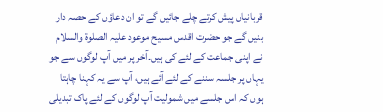قربانیاں پیش کرتے چلے جائیں گے تو ان دعاؤں کے حصہ دار بنیں گے جو حضرت اقدس مسیح موعود علیہ الصلوۃ والسلام نے اپنی جماعت کے لئے کی ہیں۔آخر پر میں آپ لوگوں سے جو یہاں پر جلسہ سننے کے لئے آئے ہیں، آپ سے یہ کہنا چاہتا ہوں کہ اس جلسے میں شمولیت آپ لوگوں کے لئے پاک تبدیلی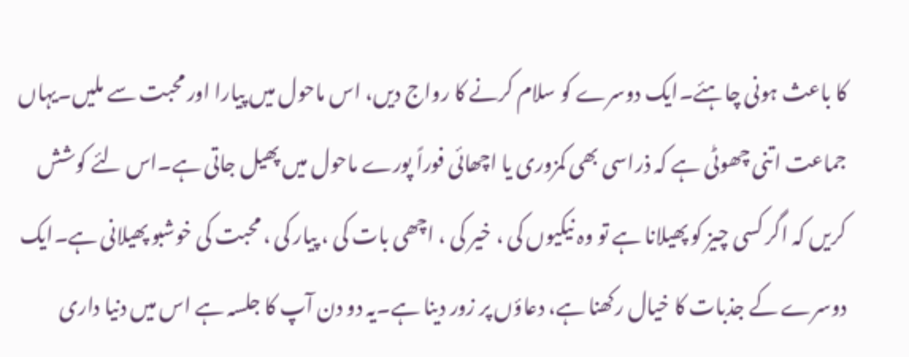کا باعث ہونی چاہئے۔ایک دوسرے کو سلام کرنے کا رواج دیں، اس ماحول میں پیارا اور محبت سے ملیں۔یہاں جماعت اتنی چھوٹی ہے کہ ذراسی بھی کمزوری یا اچھائی فوراً پورے ماحول میں پھیل جاتی ہے۔اس لئے کوشش کریں کہ اگر کسی چیز کو پھیلانا ہے تو وہ نیکیوں کی ، خیر کی ، اچھی بات کی ، پیار کی ، محبت کی خوشبو پھیلانی ہے۔ایک دوسرے کے جذبات کا خیال رکھنا ہے، دعاؤں پر زور دینا ہے۔یہ دو دن آپ کا جلسہ ہے اس میں دنیا داری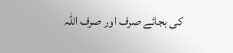کی بجائے صرف اور صرف اللہ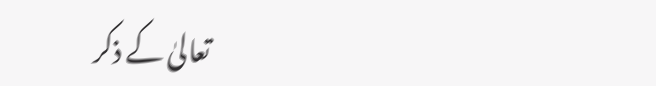تعالیٰ کے ذکر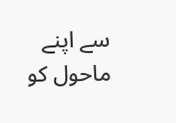سے اپنے ماحول کو